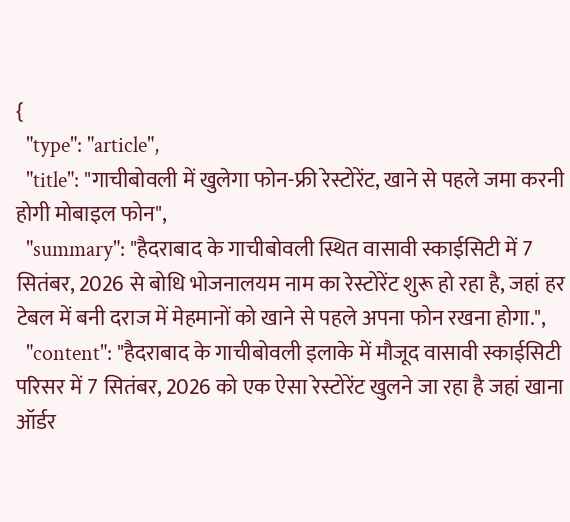{
  "type": "article",
  "title": "गाचीबोवली में खुलेगा फोन-फ्री रेस्टोरेंट, खाने से पहले जमा करनी होगी मोबाइल फोन",
  "summary": "हैदराबाद के गाचीबोवली स्थित वासावी स्काईसिटी में 7 सितंबर, 2026 से बोधि भोजनालयम नाम का रेस्टोरेंट शुरू हो रहा है, जहां हर टेबल में बनी दराज में मेहमानों को खाने से पहले अपना फोन रखना होगा.",
  "content": "हैदराबाद के गाचीबोवली इलाके में मौजूद वासावी स्काईसिटी परिसर में 7 सितंबर, 2026 को एक ऐसा रेस्टोरेंट खुलने जा रहा है जहां खाना ऑर्डर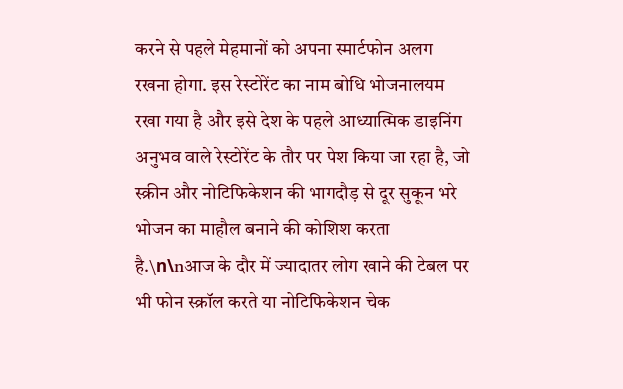करने से पहले मेहमानों को अपना स्मार्टफोन अलग रखना होगा. इस रेस्टोरेंट का नाम बोधि भोजनालयम रखा गया है और इसे देश के पहले आध्यात्मिक डाइनिंग अनुभव वाले रेस्टोरेंट के तौर पर पेश किया जा रहा है, जो स्क्रीन और नोटिफिकेशन की भागदौड़ से दूर सुकून भरे भोजन का माहौल बनाने की कोशिश करता है.\n\nआज के दौर में ज्यादातर लोग खाने की टेबल पर भी फोन स्क्रॉल करते या नोटिफिकेशन चेक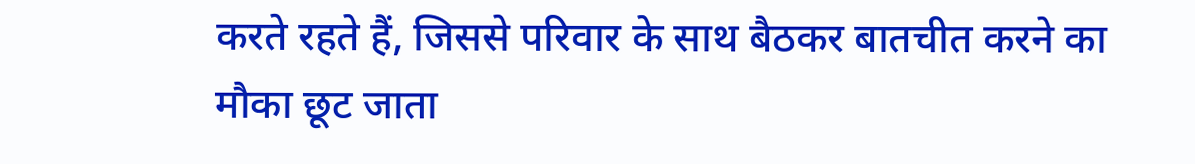करते रहते हैं, जिससे परिवार के साथ बैठकर बातचीत करने का मौका छूट जाता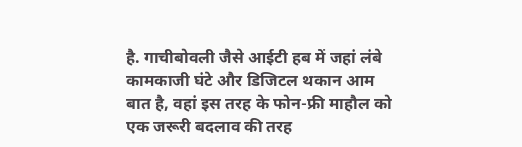है. गाचीबोवली जैसे आईटी हब में जहां लंबे कामकाजी घंटे और डिजिटल थकान आम बात है, वहां इस तरह के फोन-फ्री माहौल को एक जरूरी बदलाव की तरह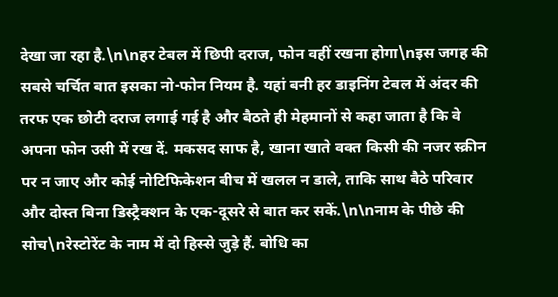देखा जा रहा है.\n\nहर टेबल में छिपी दराज, फोन वहीं रखना होगा\nइस जगह की सबसे चर्चित बात इसका नो-फोन नियम है. यहां बनी हर डाइनिंग टेबल में अंदर की तरफ एक छोटी दराज लगाई गई है और बैठते ही मेहमानों से कहा जाता है कि वे अपना फोन उसी में रख दें. मकसद साफ है, खाना खाते वक्त किसी की नजर स्क्रीन पर न जाए और कोई नोटिफिकेशन बीच में खलल न डाले, ताकि साथ बैठे परिवार और दोस्त बिना डिस्ट्रैक्शन के एक-दूसरे से बात कर सकें.\n\nनाम के पीछे की सोच\nरेस्टोरेंट के नाम में दो हिस्से जुड़े हैं. बोधि का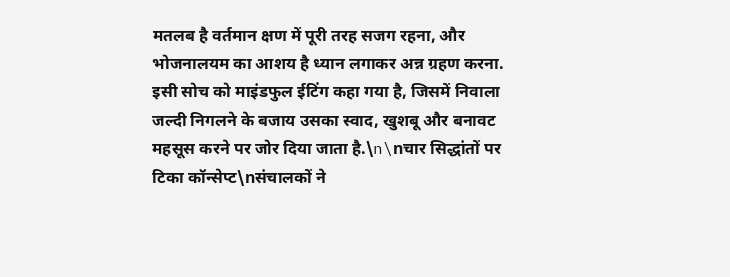मतलब है वर्तमान क्षण में पूरी तरह सजग रहना, और भोजनालयम का आशय है ध्यान लगाकर अन्न ग्रहण करना. इसी सोच को माइंडफुल ईटिंग कहा गया है, जिसमें निवाला जल्दी निगलने के बजाय उसका स्वाद, खुशबू और बनावट महसूस करने पर जोर दिया जाता है.\n\nचार सिद्धांतों पर टिका कॉन्सेप्ट\nसंचालकों ने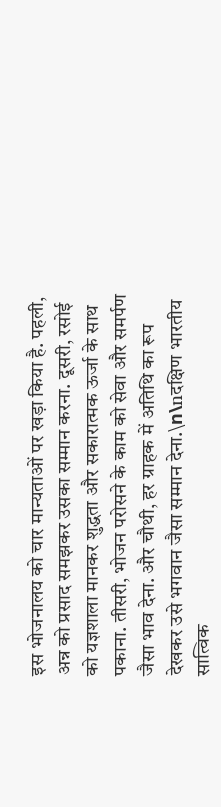इस भोजनालय को चार मान्यताओं पर खड़ा किया है. पहली, अन्न को प्रसाद समझकर उसका सम्मान करना. दूसरी, रसोई को यज्ञशाला मानकर शुद्धता और सकारात्मक ऊर्जा के साथ पकाना. तीसरी, भोजन परोसने के काम को सेवा और समर्पण जैसा भाव देना. और चौथी, हर ग्राहक में अतिथि का रूप देखकर उसे भगवान जैसा सम्मान देना.\n\nदक्षिण भारतीय सात्विक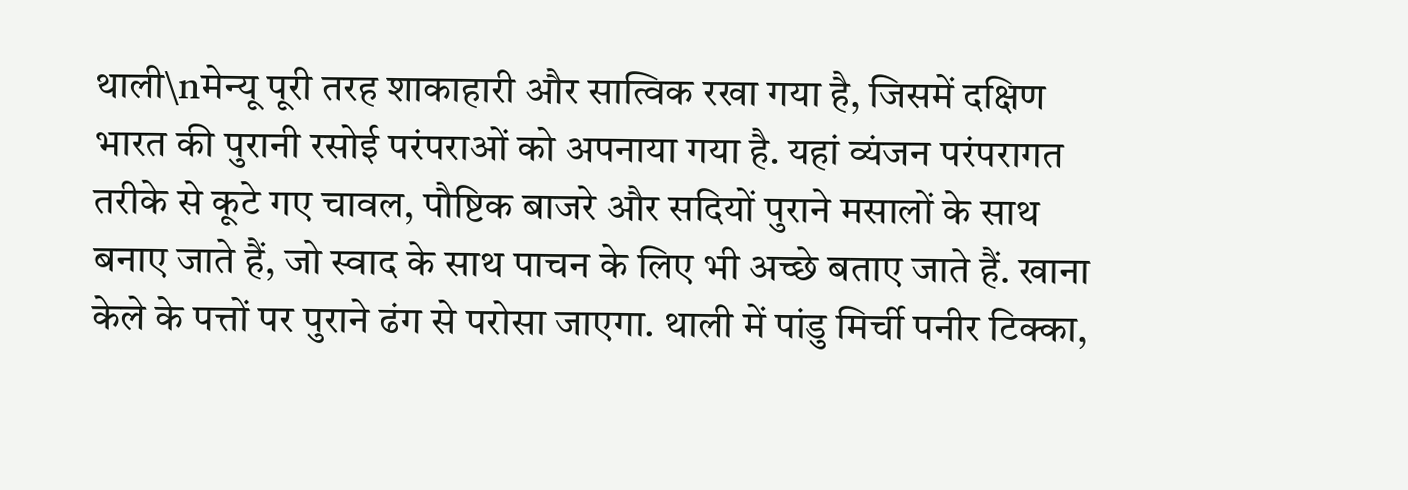थाली\nमेन्यू पूरी तरह शाकाहारी और सात्विक रखा गया है, जिसमें दक्षिण भारत की पुरानी रसोई परंपराओं को अपनाया गया है. यहां व्यंजन परंपरागत तरीके से कूटे गए चावल, पौष्टिक बाजरे और सदियों पुराने मसालों के साथ बनाए जाते हैं, जो स्वाद के साथ पाचन के लिए भी अच्छे बताए जाते हैं. खाना केले के पत्तों पर पुराने ढंग से परोसा जाएगा. थाली में पांडु मिर्ची पनीर टिक्का,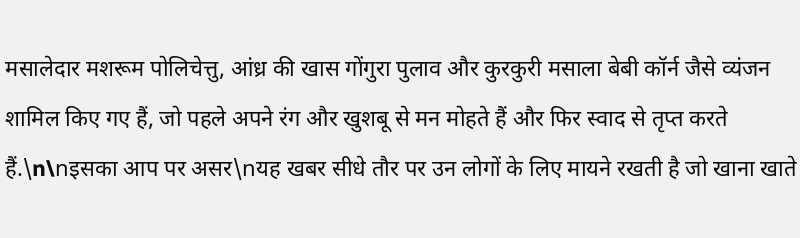मसालेदार मशरूम पोलिचेत्तु, आंध्र की खास गोंगुरा पुलाव और कुरकुरी मसाला बेबी कॉर्न जैसे व्यंजन शामिल किए गए हैं, जो पहले अपने रंग और खुशबू से मन मोहते हैं और फिर स्वाद से तृप्त करते हैं.\n\nइसका आप पर असर\nयह खबर सीधे तौर पर उन लोगों के लिए मायने रखती है जो खाना खाते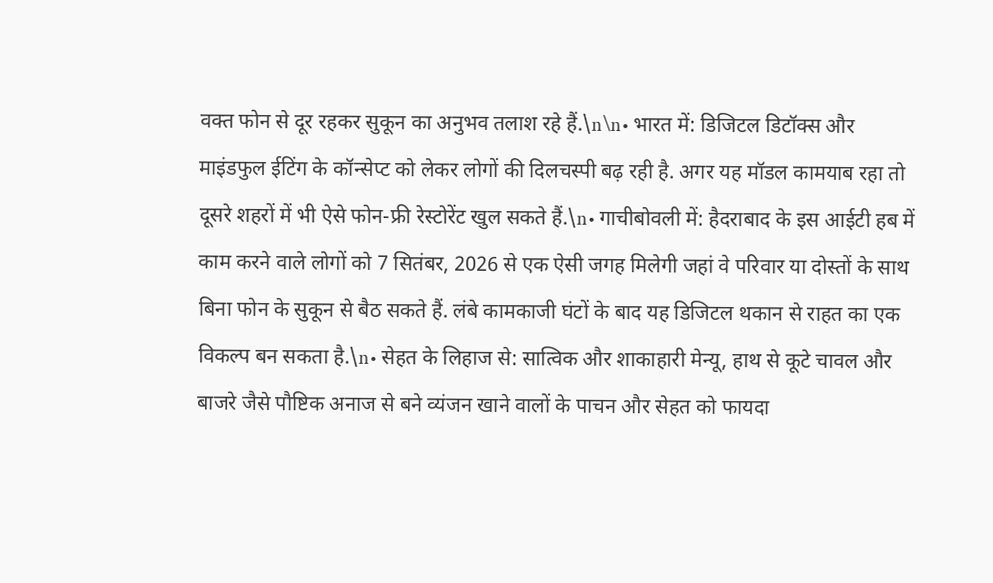वक्त फोन से दूर रहकर सुकून का अनुभव तलाश रहे हैं.\n\n• भारत में: डिजिटल डिटॉक्स और माइंडफुल ईटिंग के कॉन्सेप्ट को लेकर लोगों की दिलचस्पी बढ़ रही है. अगर यह मॉडल कामयाब रहा तो दूसरे शहरों में भी ऐसे फोन-फ्री रेस्टोरेंट खुल सकते हैं.\n• गाचीबोवली में: हैदराबाद के इस आईटी हब में काम करने वाले लोगों को 7 सितंबर, 2026 से एक ऐसी जगह मिलेगी जहां वे परिवार या दोस्तों के साथ बिना फोन के सुकून से बैठ सकते हैं. लंबे कामकाजी घंटों के बाद यह डिजिटल थकान से राहत का एक विकल्प बन सकता है.\n• सेहत के लिहाज से: सात्विक और शाकाहारी मेन्यू, हाथ से कूटे चावल और बाजरे जैसे पौष्टिक अनाज से बने व्यंजन खाने वालों के पाचन और सेहत को फायदा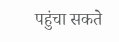पहुंचा सकते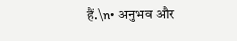हैं.\n• अनुभव और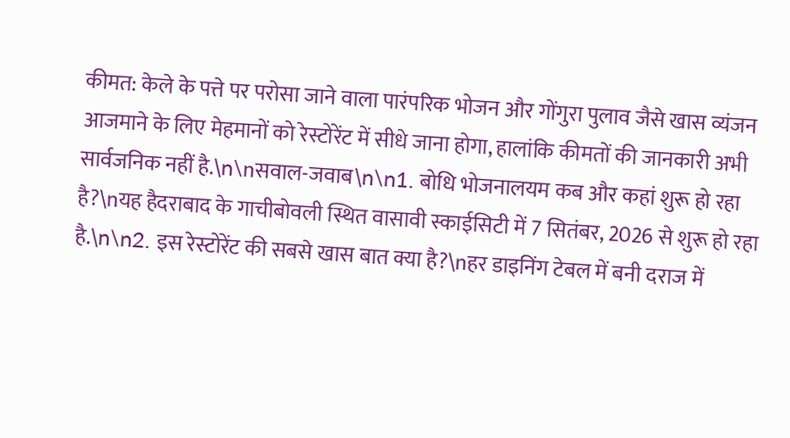कीमत: केले के पत्ते पर परोसा जाने वाला पारंपरिक भोजन और गोंगुरा पुलाव जैसे खास व्यंजन आजमाने के लिए मेहमानों को रेस्टोरेंट में सीधे जाना होगा, हालांकि कीमतों की जानकारी अभी सार्वजनिक नहीं है.\n\nसवाल-जवाब\n\n1. बोधि भोजनालयम कब और कहां शुरू हो रहा है?\nयह हैदराबाद के गाचीबोवली स्थित वासावी स्काईसिटी में 7 सितंबर, 2026 से शुरू हो रहा है.\n\n2. इस रेस्टोरेंट की सबसे खास बात क्या है?\nहर डाइनिंग टेबल में बनी दराज में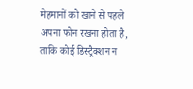मेहमानों को खाने से पहले अपना फोन रखना होता है, ताकि कोई डिस्ट्रैक्शन न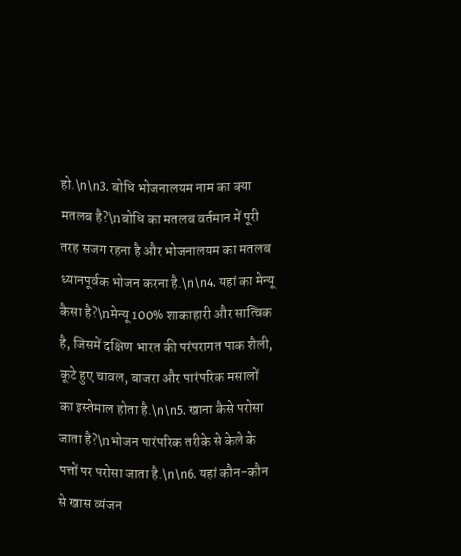हो.\n\n3. बोधि भोजनालयम नाम का क्या मतलब है?\nबोधि का मतलब वर्तमान में पूरी तरह सजग रहना है और भोजनालयम का मतलब ध्यानपूर्वक भोजन करना है.\n\n4. यहां का मेन्यू कैसा है?\nमेन्यू 100% शाकाहारी और सात्विक है, जिसमें दक्षिण भारत की परंपरागत पाक शैली, कूटे हुए चावल, बाजरा और पारंपरिक मसालों का इस्तेमाल होता है.\n\n5. खाना कैसे परोसा जाता है?\nभोजन पारंपरिक तरीके से केले के पत्तों पर परोसा जाता है.\n\n6. यहां कौन-कौन से खास व्यंजन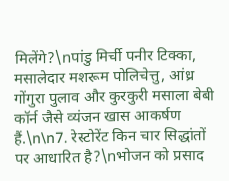मिलेंगे?\nपांडु मिर्ची पनीर टिक्का, मसालेदार मशरूम पोलिचेत्तु, आंध्र गोंगुरा पुलाव और कुरकुरी मसाला बेबी कॉर्न जैसे व्यंजन खास आकर्षण हैं.\n\n7. रेस्टोरेंट किन चार सिद्धांतों पर आधारित है?\nभोजन को प्रसाद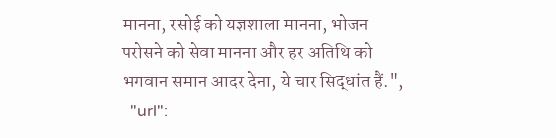मानना, रसोई को यज्ञशाला मानना, भोजन परोसने को सेवा मानना और हर अतिथि को भगवान समान आदर देना, ये चार सिद्धांत हैं.",
  "url":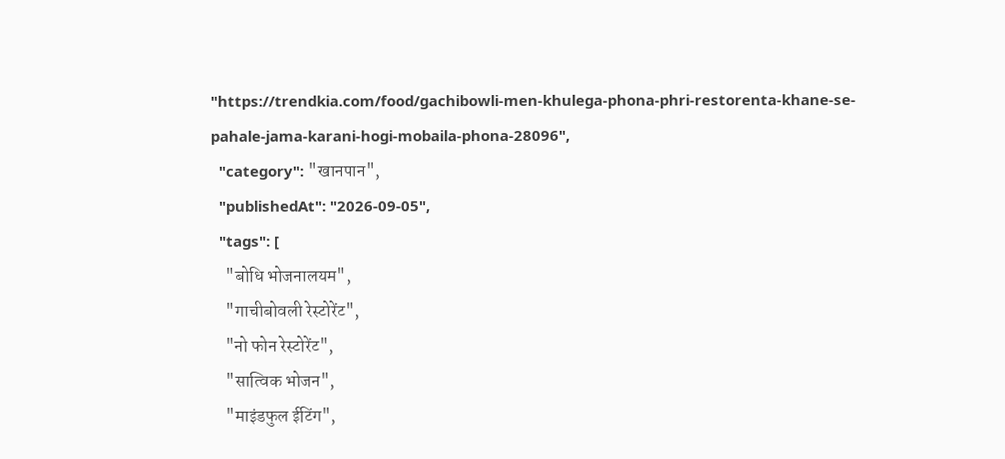"https://trendkia.com/food/gachibowli-men-khulega-phona-phri-restorenta-khane-se-pahale-jama-karani-hogi-mobaila-phona-28096",
  "category": "खानपान",
  "publishedAt": "2026-09-05",
  "tags": [
    "बोधि भोजनालयम",
    "गाचीबोवली रेस्टोरेंट",
    "नो फोन रेस्टोरेंट",
    "सात्विक भोजन",
    "माइंडफुल ईटिंग",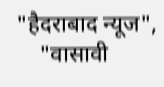"हैदराबाद न्यूज",
    "वासावी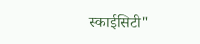स्काईसिटी"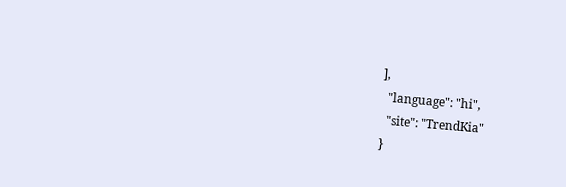],
  "language": "hi",
  "site": "TrendKia"
}